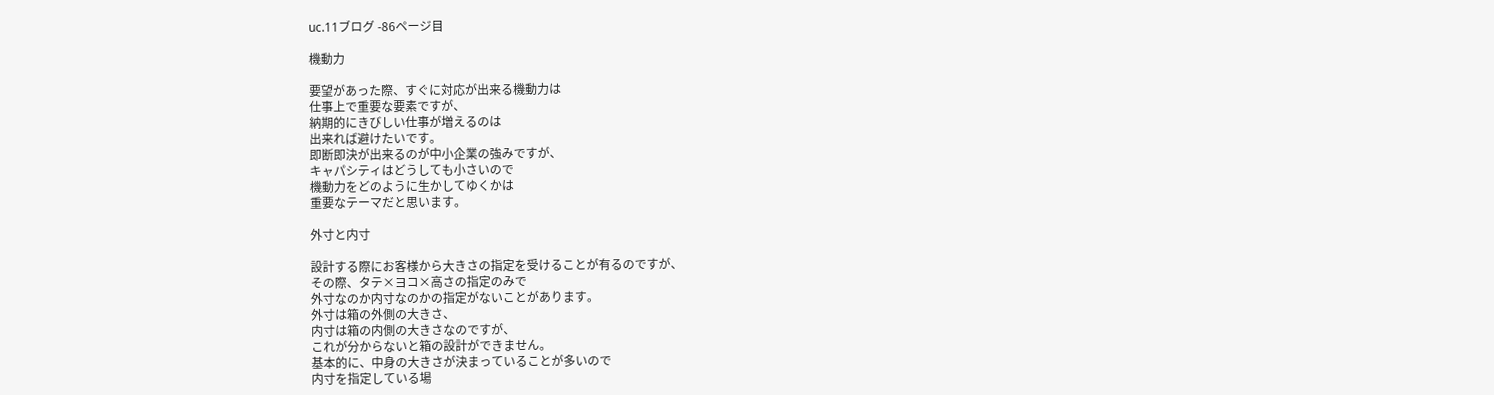uc.11ブログ -86ページ目

機動力

要望があった際、すぐに対応が出来る機動力は
仕事上で重要な要素ですが、
納期的にきびしい仕事が増えるのは
出来れば避けたいです。
即断即決が出来るのが中小企業の強みですが、
キャパシティはどうしても小さいので
機動力をどのように生かしてゆくかは
重要なテーマだと思います。

外寸と内寸

設計する際にお客様から大きさの指定を受けることが有るのですが、
その際、タテ×ヨコ×高さの指定のみで
外寸なのか内寸なのかの指定がないことがあります。
外寸は箱の外側の大きさ、
内寸は箱の内側の大きさなのですが、
これが分からないと箱の設計ができません。
基本的に、中身の大きさが決まっていることが多いので
内寸を指定している場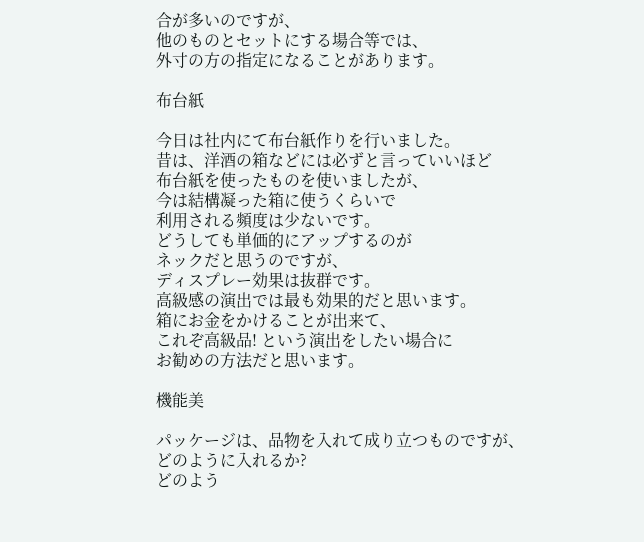合が多いのですが、
他のものとセットにする場合等では、
外寸の方の指定になることがあります。

布台紙

今日は社内にて布台紙作りを行いました。
昔は、洋酒の箱などには必ずと言っていいほど
布台紙を使ったものを使いましたが、
今は結構凝った箱に使うくらいで
利用される頻度は少ないです。
どうしても単価的にアップするのが
ネックだと思うのですが、
ディスプレー効果は抜群です。
高級感の演出では最も効果的だと思います。
箱にお金をかけることが出来て、
これぞ高級品! という演出をしたい場合に
お勧めの方法だと思います。

機能美

パッケージは、品物を入れて成り立つものですが、
どのように入れるか?
どのよう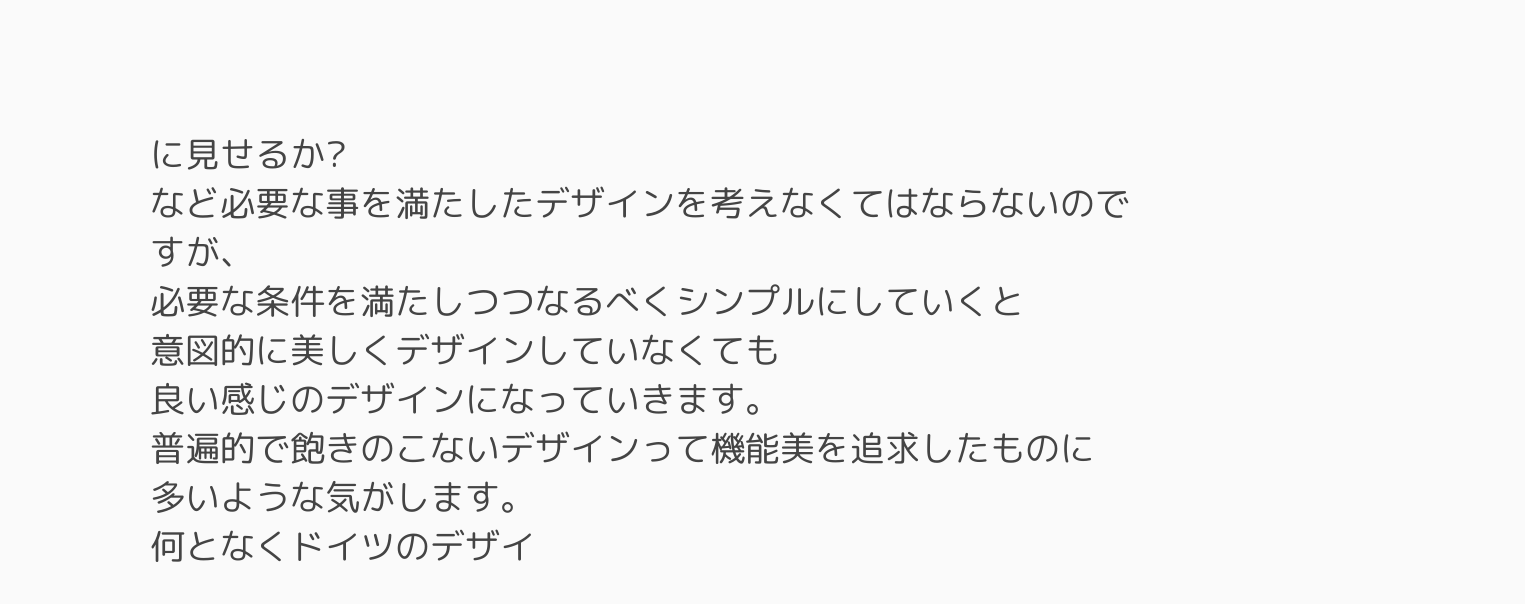に見せるか?
など必要な事を満たしたデザインを考えなくてはならないのですが、
必要な条件を満たしつつなるべくシンプルにしていくと
意図的に美しくデザインしていなくても
良い感じのデザインになっていきます。
普遍的で飽きのこないデザインって機能美を追求したものに
多いような気がします。
何となくドイツのデザイ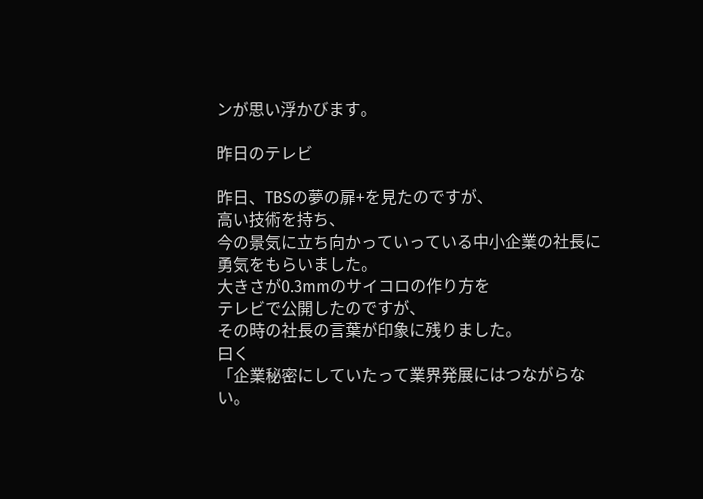ンが思い浮かびます。

昨日のテレビ

昨日、TBSの夢の扉+を見たのですが、
高い技術を持ち、
今の景気に立ち向かっていっている中小企業の社長に
勇気をもらいました。
大きさが0.3mmのサイコロの作り方を
テレビで公開したのですが、
その時の社長の言葉が印象に残りました。
曰く
「企業秘密にしていたって業界発展にはつながらない。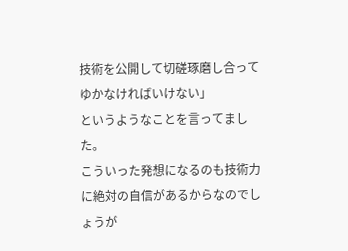技術を公開して切磋琢磨し合ってゆかなければいけない」
というようなことを言ってました。
こういった発想になるのも技術力に絶対の自信があるからなのでしょうが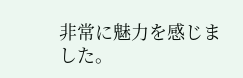非常に魅力を感じました。